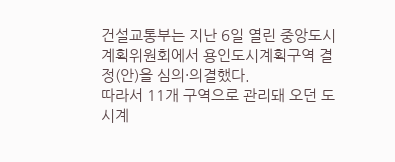건설교통부는 지난 6일 열린 중앙도시계획위원회에서 용인도시계획구역 결정(안)을 심의·의결했다.
따라서 11개 구역으로 관리돼 오던 도시계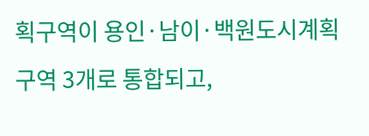획구역이 용인·남이·백원도시계획구역 3개로 통합되고,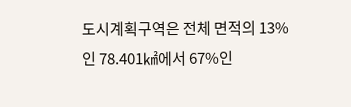도시계획구역은 전체 면적의 13%인 78.401㎢에서 67%인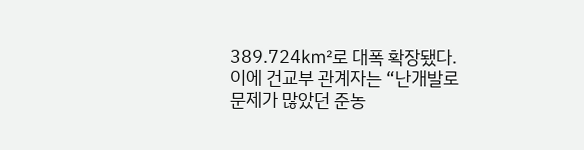389.724㎢로 대폭 확장됐다.
이에 건교부 관계자는 “난개발로 문제가 많았던 준농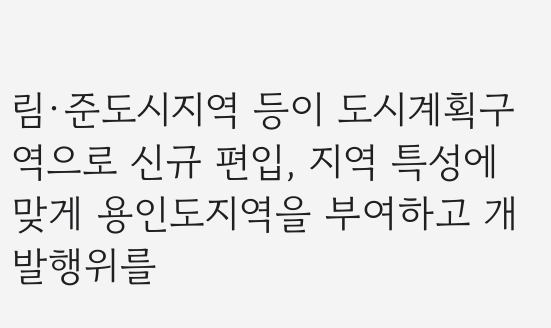림·준도시지역 등이 도시계획구역으로 신규 편입, 지역 특성에 맞게 용인도지역을 부여하고 개발행위를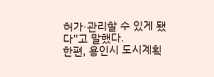허가·관리할 수 있게 됐다”고 말했다.
한편, 용인시 도시계획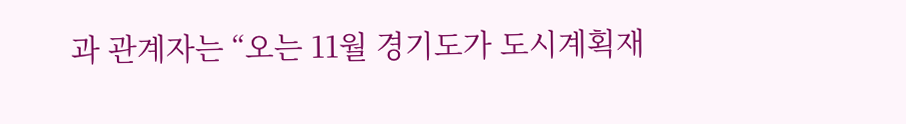과 관계자는 “오는 11월 경기도가 도시계획재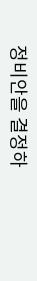정비안을 결정하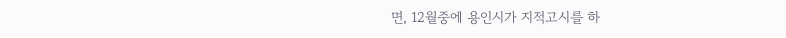면, 12월중에 용인시가 지적고시를 하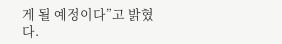게 될 예정이다”고 밝혔다.